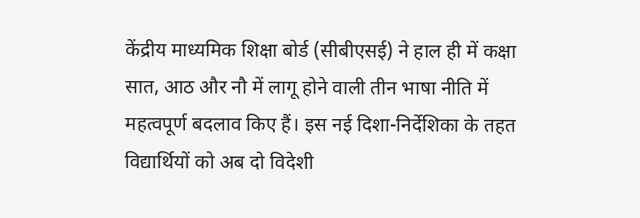केंद्रीय माध्यमिक शिक्षा बोर्ड (सीबीएसई) ने हाल ही में कक्षा सात, आठ और नौ में लागू होने वाली तीन भाषा नीति में महत्वपूर्ण बदलाव किए हैं। इस नई दिशा-निर्देशिका के तहत विद्यार्थियों को अब दो विदेशी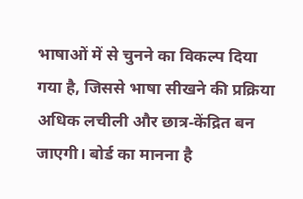भाषाओं में से चुनने का विकल्प दिया गया है, जिससे भाषा सीखने की प्रक्रिया अधिक लचीली और छात्र‑केंद्रित बन जाएगी। बोर्ड का मानना है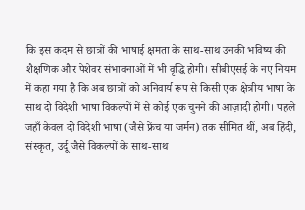कि इस कदम से छात्रों की भाषाई क्षमता के साथ-साथ उनकी भविष्य की शैक्षणिक और पेशेवर संभावनाओं में भी वृद्धि होगी। सीबीएसई के नए नियम में कहा गया है कि अब छात्रों को अनिवार्य रूप से किसी एक क्षेत्रीय भाषा के साथ दो विदेशी भाषा विकल्पों में से कोई एक चुनने की आज़ादी होगी। पहले जहाँ केवल दो विदेशी भाषा (जैसे फ्रेंच या जर्मन) तक सीमित थीं, अब हिंदी, संस्कृत, उर्दू जैसे विकल्पों के साथ-साथ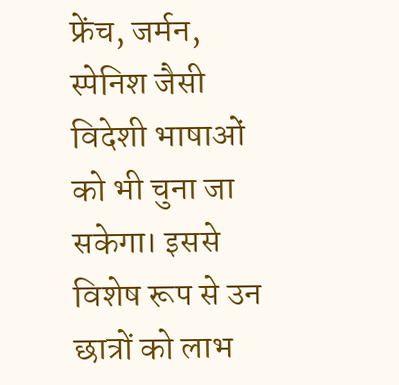फ्रेंच, जर्मन, स्पेनिश जैसी विदेशी भाषाओं को भी चुना जा सकेगा। इससे विशेष रूप से उन छात्रों को लाभ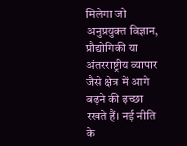मिलेगा जो अनुप्रयुक्त विज्ञान, प्रौद्योगिकी या अंतरराष्ट्रीय व्यापार जैसे क्षेत्र में आगे बढ़ने की इच्छा रखते हैं। नई नीति के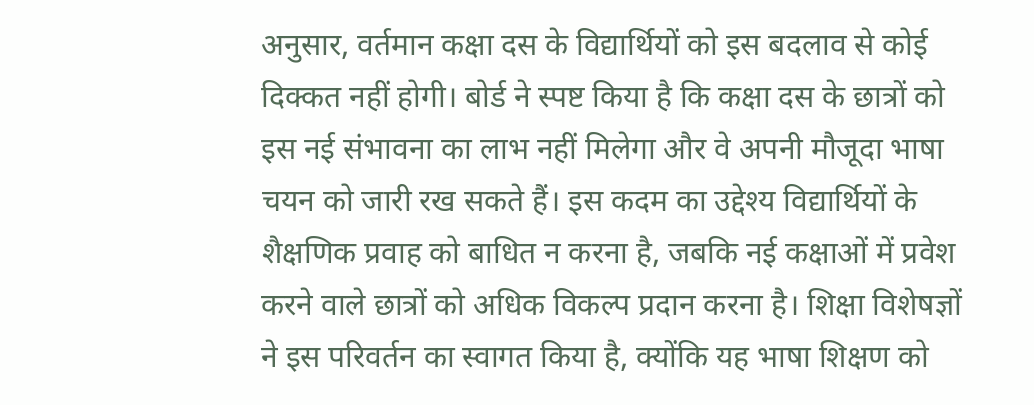अनुसार, वर्तमान कक्षा दस के विद्यार्थियों को इस बदलाव से कोई दिक्कत नहीं होगी। बोर्ड ने स्पष्ट किया है कि कक्षा दस के छात्रों को इस नई संभावना का लाभ नहीं मिलेगा और वे अपनी मौजूदा भाषा चयन को जारी रख सकते हैं। इस कदम का उद्देश्य विद्यार्थियों के शैक्षणिक प्रवाह को बाधित न करना है, जबकि नई कक्षाओं में प्रवेश करने वाले छात्रों को अधिक विकल्प प्रदान करना है। शिक्षा विशेषज्ञों ने इस परिवर्तन का स्वागत किया है, क्योंकि यह भाषा शिक्षण को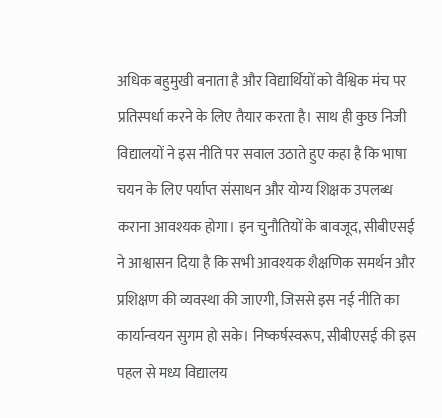अधिक बहुमुखी बनाता है और विद्यार्थियों को वैश्विक मंच पर प्रतिस्पर्धा करने के लिए तैयार करता है। साथ ही कुछ निजी विद्यालयों ने इस नीति पर सवाल उठाते हुए कहा है कि भाषा चयन के लिए पर्याप्त संसाधन और योग्य शिक्षक उपलब्ध कराना आवश्यक होगा। इन चुनौतियों के बावजूद, सीबीएसई ने आश्वासन दिया है कि सभी आवश्यक शैक्षणिक समर्थन और प्रशिक्षण की व्यवस्था की जाएगी, जिससे इस नई नीति का कार्यान्वयन सुगम हो सके। निष्कर्षस्वरूप, सीबीएसई की इस पहल से मध्य विद्यालय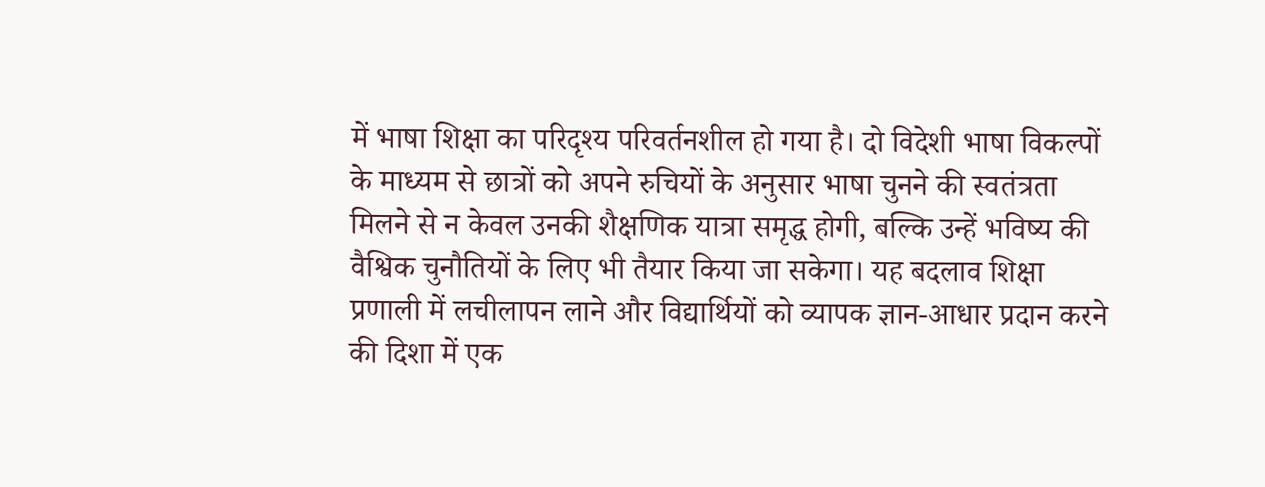में भाषा शिक्षा का परिदृश्य परिवर्तनशील हो गया है। दो विदेशी भाषा विकल्पों के माध्यम से छात्रों को अपने रुचियों के अनुसार भाषा चुनने की स्वतंत्रता मिलने से न केवल उनकी शैक्षणिक यात्रा समृद्ध होगी, बल्कि उन्हें भविष्य की वैश्विक चुनौतियों के लिए भी तैयार किया जा सकेगा। यह बदलाव शिक्षा प्रणाली में लचीलापन लाने और विद्यार्थियों को व्यापक ज्ञान-आधार प्रदान करने की दिशा में एक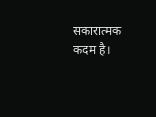सकारात्मक कदम है।